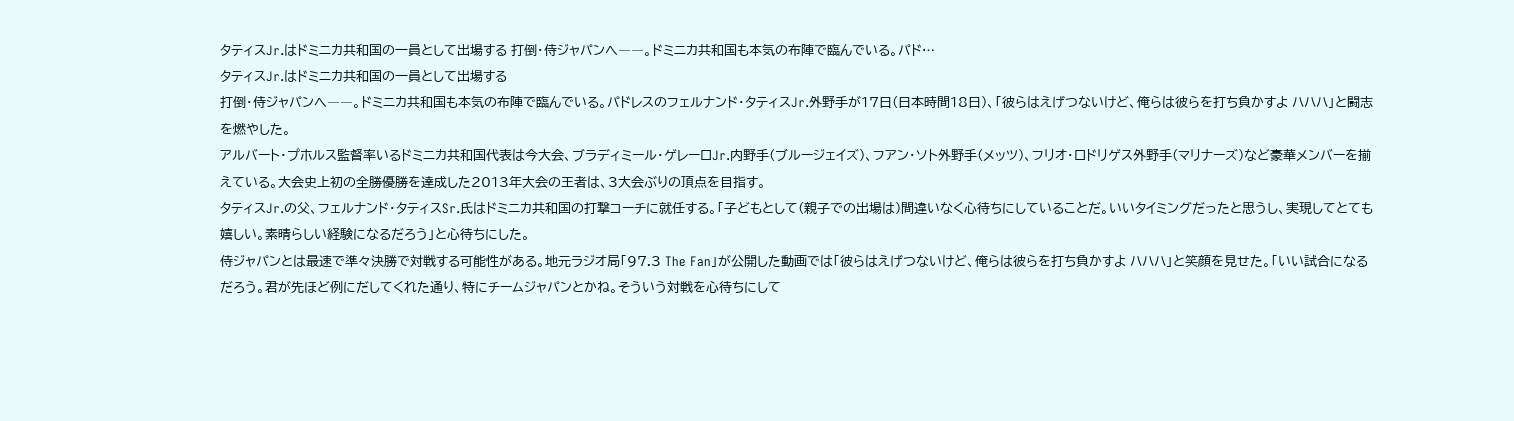タティスJr.はドミニカ共和国の一員として出場する 打倒・侍ジャパンへ――。ドミニカ共和国も本気の布陣で臨んでいる。パド…
タティスJr.はドミニカ共和国の一員として出場する
打倒・侍ジャパンへ――。ドミニカ共和国も本気の布陣で臨んでいる。パドレスのフェルナンド・タティスJr.外野手が17日(日本時間18日)、「彼らはえげつないけど、俺らは彼らを打ち負かすよ ハハハ」と闘志を燃やした。
アルバート・プホルス監督率いるドミニカ共和国代表は今大会、ブラディミール・ゲレーロJr.内野手(ブルージェイズ)、フアン・ソト外野手(メッツ)、フリオ・ロドリゲス外野手(マリナーズ)など豪華メンバーを揃えている。大会史上初の全勝優勝を達成した2013年大会の王者は、3大会ぶりの頂点を目指す。
タティスJr.の父、フェルナンド・タティスSr.氏はドミニカ共和国の打撃コーチに就任する。「子どもとして(親子での出場は)間違いなく心待ちにしていることだ。いいタイミングだったと思うし、実現してとても嬉しい。素晴らしい経験になるだろう」と心待ちにした。
侍ジャパンとは最速で準々決勝で対戦する可能性がある。地元ラジオ局「97.3 The Fan」が公開した動画では「彼らはえげつないけど、俺らは彼らを打ち負かすよ ハハハ」と笑顔を見せた。「いい試合になるだろう。君が先ほど例にだしてくれた通り、特にチームジャパンとかね。そういう対戦を心待ちにして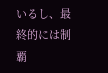いるし、最終的には制覇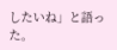したいね」と語った。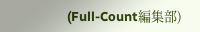(Full-Count編集部)